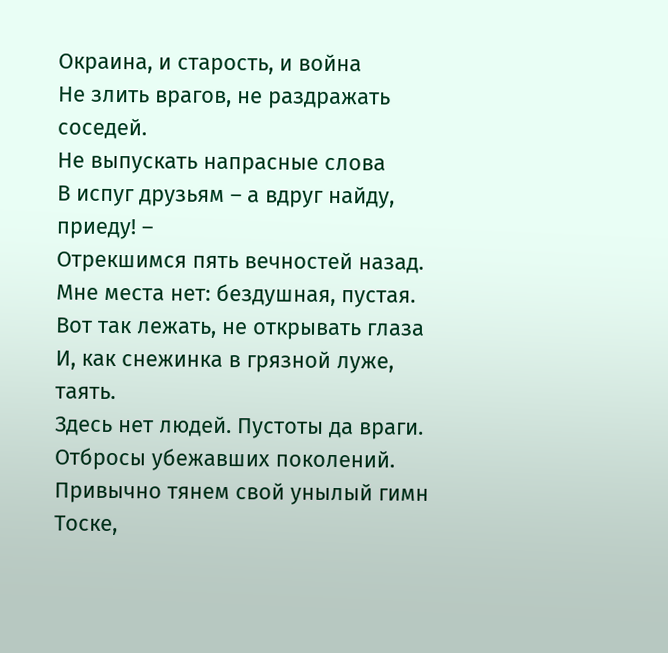Окраина, и старость, и война
Не злить врагов, не раздражать соседей.
Не выпускать напрасные слова
В испуг друзьям – а вдруг найду, приеду! –
Отрекшимся пять вечностей назад.
Мне места нет: бездушная, пустая.
Вот так лежать, не открывать глаза
И, как снежинка в грязной луже, таять.
Здесь нет людей. Пустоты да враги.
Отбросы убежавших поколений.
Привычно тянем свой унылый гимн
Тоске,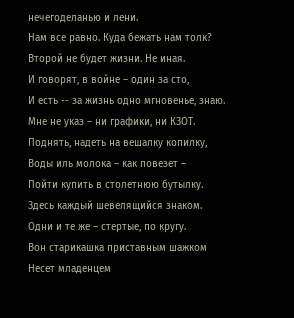нечегоделанью и лени.
Нам все равно. Куда бежать нам толк?
Второй не будет жизни. Не иная.
И говорят, в войне – один за сто,
И есть -- за жизнь одно мгновенье, знаю.
Мне не указ – ни графики, ни КЗОТ.
Поднять, надеть на вешалку копилку,
Воды иль молока – как повезет –
Пойти купить в столетнюю бутылку.
Здесь каждый шевелящийся знаком.
Одни и те же – стертые, по кругу.
Вон старикашка приставным шажком
Несет младенцем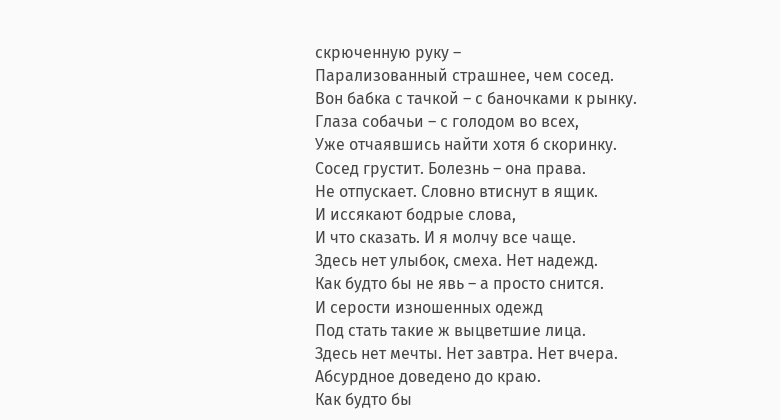скрюченную руку –
Парализованный страшнее, чем сосед.
Вон бабка с тачкой – с баночками к рынку.
Глаза собачьи – с голодом во всех,
Уже отчаявшись найти хотя б скоринку.
Сосед грустит. Болезнь – она права.
Не отпускает. Словно втиснут в ящик.
И иссякают бодрые слова,
И что сказать. И я молчу все чаще.
Здесь нет улыбок, смеха. Нет надежд.
Как будто бы не явь – а просто снится.
И серости изношенных одежд
Под стать такие ж выцветшие лица.
Здесь нет мечты. Нет завтра. Нет вчера.
Абсурдное доведено до краю.
Как будто бы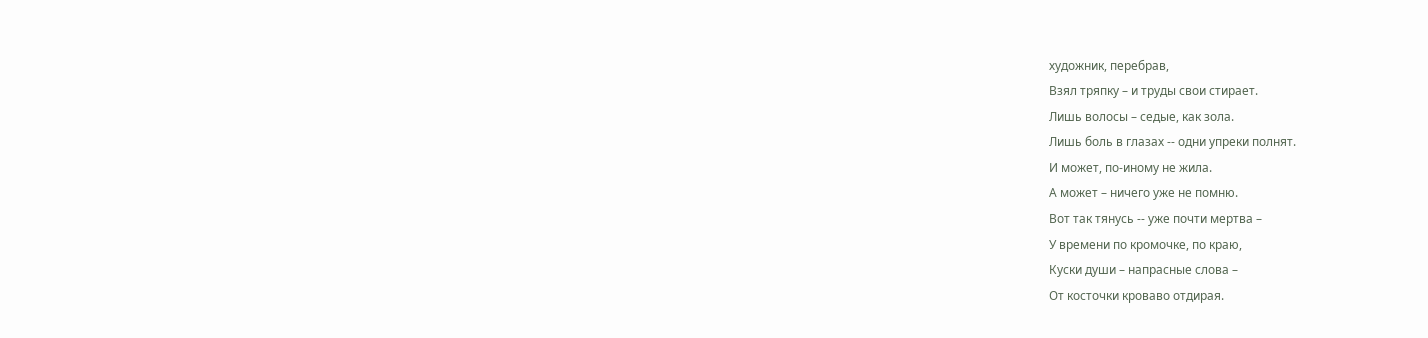художник, перебрав,
Взял тряпку – и труды свои стирает.
Лишь волосы – седые, как зола.
Лишь боль в глазах -- одни упреки полнят.
И может, по-иному не жила.
А может – ничего уже не помню.
Вот так тянусь -- уже почти мертва –
У времени по кромочке, по краю,
Куски души – напрасные слова –
От косточки кроваво отдирая.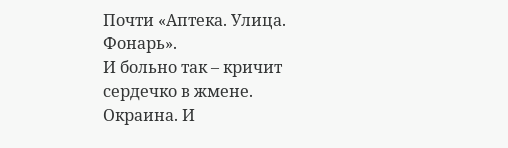Почти «Аптека. Улица. Фонарь».
И больно так – кричит сердечко в жмене.
Окраина. И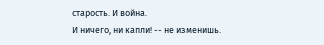старость. И война.
И ничего, ни капли! -- не изменишь.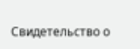Свидетельство о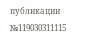публикации №119030311115